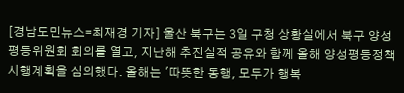[경남도민뉴스=최재경 기자] 울산 북구는 3일 구청 상황실에서 북구 양성평등위원회 회의를 열고, 지난해 추진실적 공유와 함께 올해 양성평등정책 시행계획을 심의했다. 올해는 '따뜻한 동행, 모두가 행복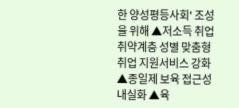한 양성평등사회' 조성을 위해 ▲저소득 취업 취약계층 성별 맞춤형 취업 지원서비스 강화 ▲종일제 보육 접근성 내실화 ▲육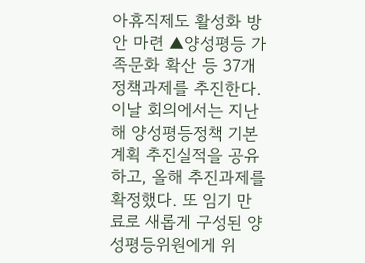아휴직제도 활성화 방안 마련 ▲양성평등 가족문화 확산 등 37개 정책과제를 추진한다. 이날 회의에서는 지난해 양성평등정책 기본계획 추진실적을 공유하고, 올해 추진과제를 확정했다. 또 임기 만료로 새롭게 구성된 양성평등위원에게 위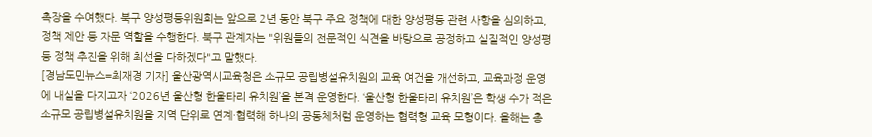촉장을 수여했다. 북구 양성평등위원회는 앞으로 2년 동안 북구 주요 정책에 대한 양성평등 관련 사항을 심의하고, 정책 제안 등 자문 역할을 수행한다. 북구 관계자는 "위원들의 전문적인 식견을 바탕으로 공정하고 실질적인 양성평등 정책 추진을 위해 최선을 다하겠다"고 말했다.
[경남도민뉴스=최재경 기자] 울산광역시교육청은 소규모 공립병설유치원의 교육 여건을 개선하고, 교육과정 운영에 내실을 다지고자 ‘2026년 울산형 한울타리 유치원’을 본격 운영한다. ‘울산형 한울타리 유치원’은 학생 수가 적은 소규모 공립병설유치원을 지역 단위로 연계·협력해 하나의 공동체처럼 운영하는 협력형 교육 모형이다. 올해는 총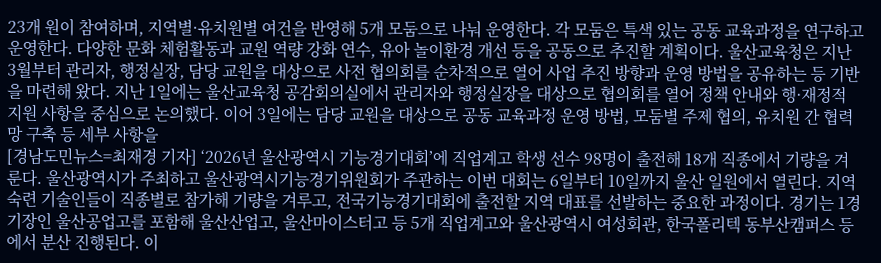23개 원이 참여하며, 지역별·유치원별 여건을 반영해 5개 모둠으로 나눠 운영한다. 각 모둠은 특색 있는 공동 교육과정을 연구하고 운영한다. 다양한 문화 체험활동과 교원 역량 강화 연수, 유아 놀이환경 개선 등을 공동으로 추진할 계획이다. 울산교육청은 지난 3월부터 관리자, 행정실장, 담당 교원을 대상으로 사전 협의회를 순차적으로 열어 사업 추진 방향과 운영 방법을 공유하는 등 기반을 마련해 왔다. 지난 1일에는 울산교육청 공감회의실에서 관리자와 행정실장을 대상으로 협의회를 열어 정책 안내와 행·재정적 지원 사항을 중심으로 논의했다. 이어 3일에는 담당 교원을 대상으로 공동 교육과정 운영 방법, 모둠별 주제 협의, 유치원 간 협력망 구축 등 세부 사항을
[경남도민뉴스=최재경 기자] ‘2026년 울산광역시 기능경기대회’에 직업계고 학생 선수 98명이 출전해 18개 직종에서 기량을 겨룬다. 울산광역시가 주최하고 울산광역시기능경기위원회가 주관하는 이번 대회는 6일부터 10일까지 울산 일원에서 열린다. 지역 숙련 기술인들이 직종별로 참가해 기량을 겨루고, 전국기능경기대회에 출전할 지역 대표를 선발하는 중요한 과정이다. 경기는 1경기장인 울산공업고를 포함해 울산산업고, 울산마이스터고 등 5개 직업계고와 울산광역시 여성회관, 한국폴리텍 동부산캠퍼스 등에서 분산 진행된다. 이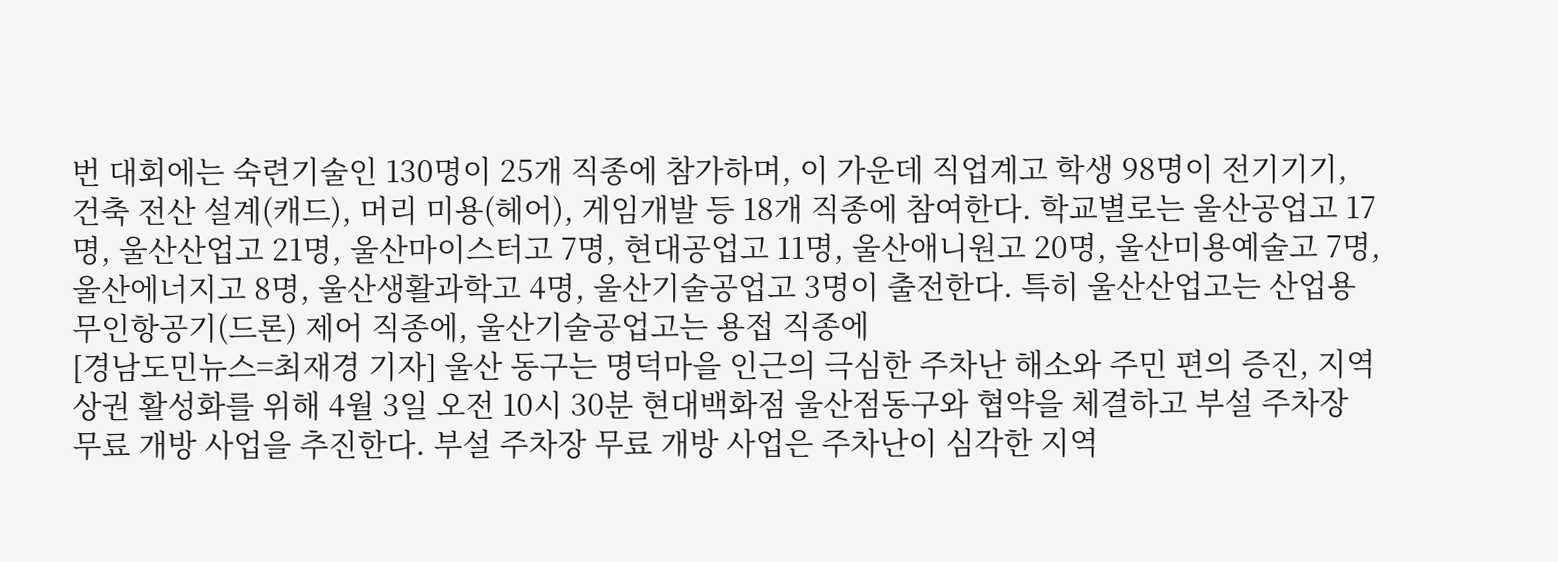번 대회에는 숙련기술인 130명이 25개 직종에 참가하며, 이 가운데 직업계고 학생 98명이 전기기기, 건축 전산 설계(캐드), 머리 미용(헤어), 게임개발 등 18개 직종에 참여한다. 학교별로는 울산공업고 17명, 울산산업고 21명, 울산마이스터고 7명, 현대공업고 11명, 울산애니원고 20명, 울산미용예술고 7명, 울산에너지고 8명, 울산생활과학고 4명, 울산기술공업고 3명이 출전한다. 특히 울산산업고는 산업용 무인항공기(드론) 제어 직종에, 울산기술공업고는 용접 직종에
[경남도민뉴스=최재경 기자] 울산 동구는 명덕마을 인근의 극심한 주차난 해소와 주민 편의 증진, 지역 상권 활성화를 위해 4월 3일 오전 10시 30분 현대백화점 울산점동구와 협약을 체결하고 부설 주차장 무료 개방 사업을 추진한다. 부설 주차장 무료 개방 사업은 주차난이 심각한 지역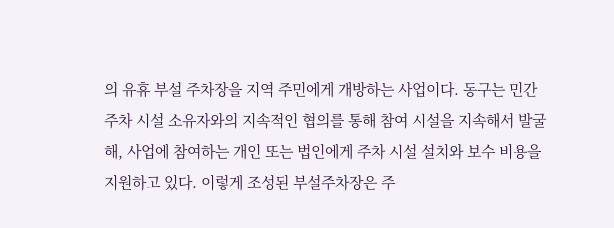의 유휴 부설 주차장을 지역 주민에게 개방하는 사업이다. 동구는 민간 주차 시설 소유자와의 지속적인 협의를 통해 참여 시설을 지속해서 발굴해, 사업에 참여하는 개인 또는 법인에게 주차 시설 설치와 보수 비용을 지원하고 있다. 이렇게 조성된 부설주차장은 주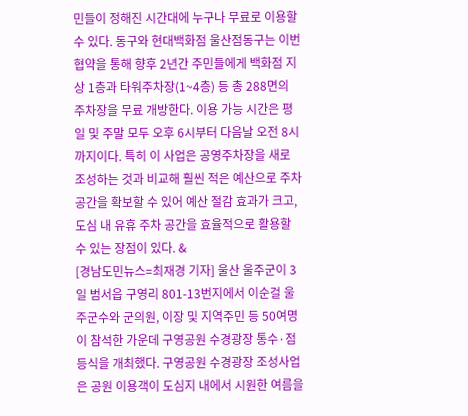민들이 정해진 시간대에 누구나 무료로 이용할 수 있다. 동구와 현대백화점 울산점동구는 이번 협약을 통해 향후 2년간 주민들에게 백화점 지상 1층과 타워주차장(1~4층) 등 총 288면의 주차장을 무료 개방한다. 이용 가능 시간은 평일 및 주말 모두 오후 6시부터 다음날 오전 8시까지이다. 특히 이 사업은 공영주차장을 새로 조성하는 것과 비교해 훨씬 적은 예산으로 주차 공간을 확보할 수 있어 예산 절감 효과가 크고, 도심 내 유휴 주차 공간을 효율적으로 활용할 수 있는 장점이 있다. &
[경남도민뉴스=최재경 기자] 울산 울주군이 3일 범서읍 구영리 801-13번지에서 이순걸 울주군수와 군의원, 이장 및 지역주민 등 50여명이 참석한 가운데 구영공원 수경광장 통수·점등식을 개최했다. 구영공원 수경광장 조성사업은 공원 이용객이 도심지 내에서 시원한 여름을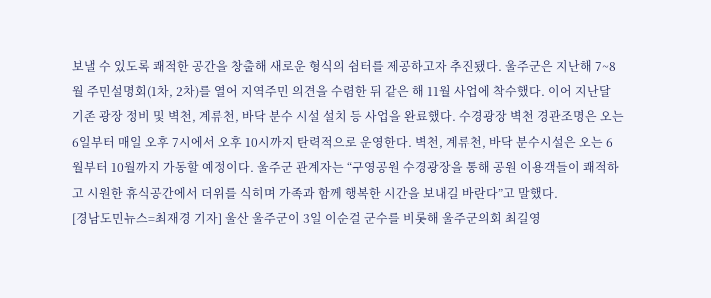보낼 수 있도록 쾌적한 공간을 창출해 새로운 형식의 쉼터를 제공하고자 추진됐다. 울주군은 지난해 7~8월 주민설명회(1차, 2차)를 열어 지역주민 의견을 수렴한 뒤 같은 해 11월 사업에 착수했다. 이어 지난달 기존 광장 정비 및 벽천, 계류천, 바닥 분수 시설 설치 등 사업을 완료했다. 수경광장 벽천 경관조명은 오는 6일부터 매일 오후 7시에서 오후 10시까지 탄력적으로 운영한다. 벽천, 계류천, 바닥 분수시설은 오는 6월부터 10월까지 가동할 예정이다. 울주군 관계자는 “구영공원 수경광장을 통해 공원 이용객들이 쾌적하고 시원한 휴식공간에서 더위를 식히며 가족과 함께 행복한 시간을 보내길 바란다”고 말했다.
[경남도민뉴스=최재경 기자] 울산 울주군이 3일 이순걸 군수를 비롯해 울주군의회 최길영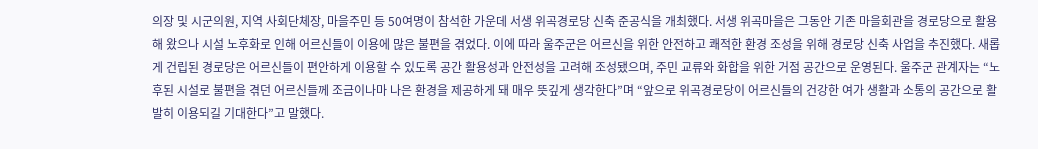의장 및 시군의원, 지역 사회단체장, 마을주민 등 50여명이 참석한 가운데 서생 위곡경로당 신축 준공식을 개최했다. 서생 위곡마을은 그동안 기존 마을회관을 경로당으로 활용해 왔으나 시설 노후화로 인해 어르신들이 이용에 많은 불편을 겪었다. 이에 따라 울주군은 어르신을 위한 안전하고 쾌적한 환경 조성을 위해 경로당 신축 사업을 추진했다. 새롭게 건립된 경로당은 어르신들이 편안하게 이용할 수 있도록 공간 활용성과 안전성을 고려해 조성됐으며, 주민 교류와 화합을 위한 거점 공간으로 운영된다. 울주군 관계자는 “노후된 시설로 불편을 겪던 어르신들께 조금이나마 나은 환경을 제공하게 돼 매우 뜻깊게 생각한다”며 “앞으로 위곡경로당이 어르신들의 건강한 여가 생활과 소통의 공간으로 활발히 이용되길 기대한다”고 말했다.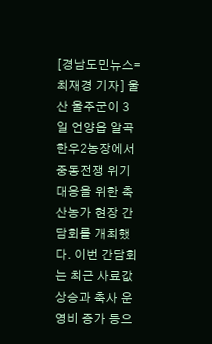[경남도민뉴스=최재경 기자] 울산 울주군이 3일 언양읍 알곡한우2농장에서 중동전쟁 위기 대응을 위한 축산농가 현장 간담회를 개최했다. 이번 간담회는 최근 사료값 상승과 축사 운영비 증가 등으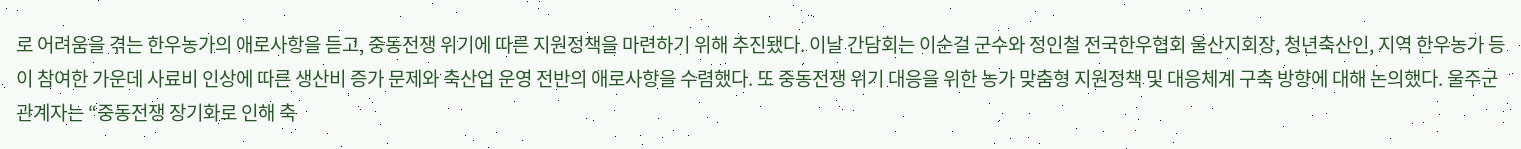로 어려움을 겪는 한우농가의 애로사항을 듣고, 중동전쟁 위기에 따른 지원정책을 마련하기 위해 추진됐다. 이날 간담회는 이순걸 군수와 정인철 전국한우협회 울산지회장, 청년축산인, 지역 한우농가 등이 참여한 가운데 사료비 인상에 따른 생산비 증가 문제와 축산업 운영 전반의 애로사항을 수렴했다. 또 중동전쟁 위기 대응을 위한 농가 맞춤형 지원정책 및 대응체계 구축 방향에 대해 논의했다. 울주군 관계자는 “중동전쟁 장기화로 인해 축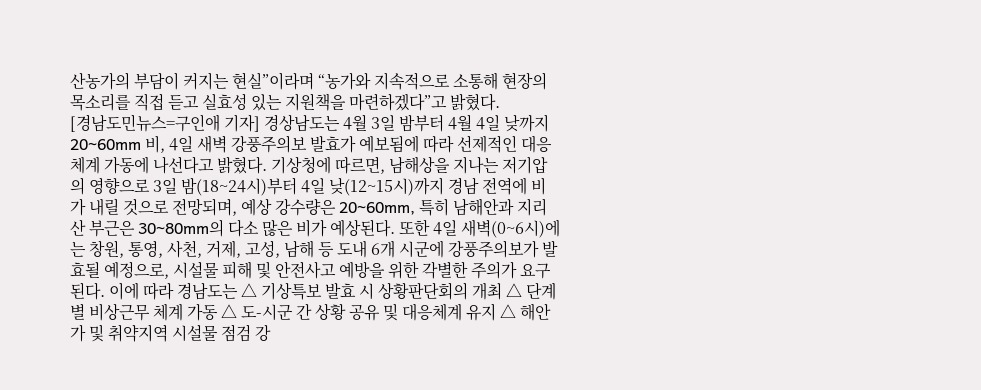산농가의 부담이 커지는 현실”이라며 “농가와 지속적으로 소통해 현장의 목소리를 직접 듣고 실효성 있는 지원책을 마련하겠다”고 밝혔다.
[경남도민뉴스=구인애 기자] 경상남도는 4월 3일 밤부터 4월 4일 낮까지 20~60mm 비, 4일 새벽 강풍주의보 발효가 예보됨에 따라 선제적인 대응체계 가동에 나선다고 밝혔다. 기상청에 따르면, 남해상을 지나는 저기압의 영향으로 3일 밤(18~24시)부터 4일 낮(12~15시)까지 경남 전역에 비가 내릴 것으로 전망되며, 예상 강수량은 20~60mm, 특히 남해안과 지리산 부근은 30~80mm의 다소 많은 비가 예상된다. 또한 4일 새벽(0~6시)에는 창원, 통영, 사천, 거제, 고성, 남해 등 도내 6개 시군에 강풍주의보가 발효될 예정으로, 시설물 피해 및 안전사고 예방을 위한 각별한 주의가 요구된다. 이에 따라 경남도는 △ 기상특보 발효 시 상황판단회의 개최 △ 단계별 비상근무 체계 가동 △ 도-시군 간 상황 공유 및 대응체계 유지 △ 해안가 및 취약지역 시설물 점검 강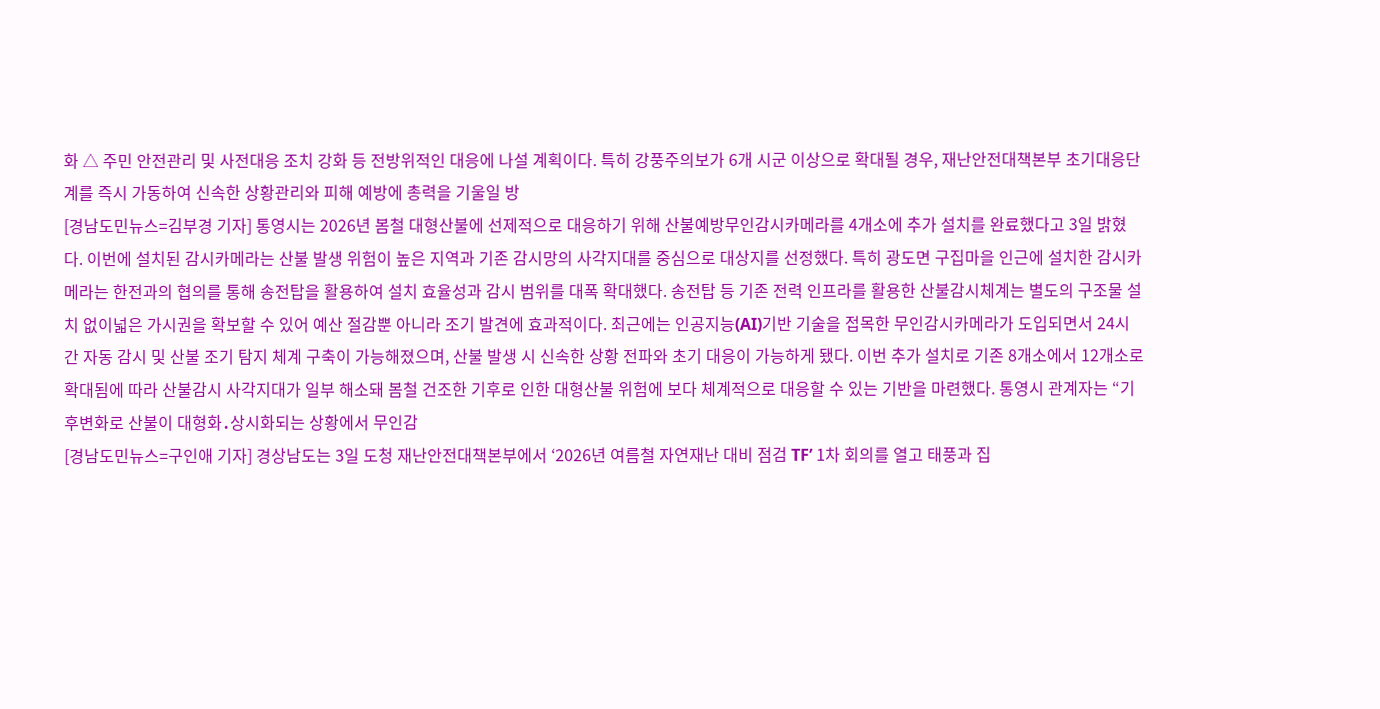화 △ 주민 안전관리 및 사전대응 조치 강화 등 전방위적인 대응에 나설 계획이다. 특히 강풍주의보가 6개 시군 이상으로 확대될 경우, 재난안전대책본부 초기대응단계를 즉시 가동하여 신속한 상황관리와 피해 예방에 총력을 기울일 방
[경남도민뉴스=김부경 기자] 통영시는 2026년 봄철 대형산불에 선제적으로 대응하기 위해 산불예방무인감시카메라를 4개소에 추가 설치를 완료했다고 3일 밝혔다. 이번에 설치된 감시카메라는 산불 발생 위험이 높은 지역과 기존 감시망의 사각지대를 중심으로 대상지를 선정했다. 특히 광도면 구집마을 인근에 설치한 감시카메라는 한전과의 협의를 통해 송전탑을 활용하여 설치 효율성과 감시 범위를 대폭 확대했다. 송전탑 등 기존 전력 인프라를 활용한 산불감시체계는 별도의 구조물 설치 없이넓은 가시권을 확보할 수 있어 예산 절감뿐 아니라 조기 발견에 효과적이다. 최근에는 인공지능(AI)기반 기술을 접목한 무인감시카메라가 도입되면서 24시간 자동 감시 및 산불 조기 탐지 체계 구축이 가능해졌으며, 산불 발생 시 신속한 상황 전파와 초기 대응이 가능하게 됐다. 이번 추가 설치로 기존 8개소에서 12개소로 확대됨에 따라 산불감시 사각지대가 일부 해소돼 봄철 건조한 기후로 인한 대형산불 위험에 보다 체계적으로 대응할 수 있는 기반을 마련했다. 통영시 관계자는 “기후변화로 산불이 대형화․상시화되는 상황에서 무인감
[경남도민뉴스=구인애 기자] 경상남도는 3일 도청 재난안전대책본부에서 ‘2026년 여름철 자연재난 대비 점검 TF’ 1차 회의를 열고 태풍과 집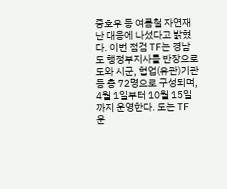중호우 등 여름철 자연재난 대응에 나섰다고 밝혔다. 이번 점검 TF는 경남도 행정부지사를 반장으로 도와 시군, 협업(유관)기관 등 총 72명으로 구성되며, 4월 1일부터 10월 15일까지 운영한다. 도는 TF 운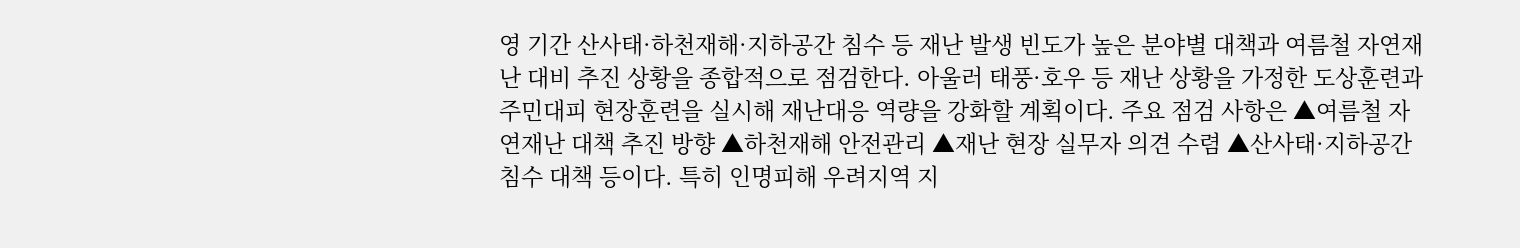영 기간 산사태·하천재해·지하공간 침수 등 재난 발생 빈도가 높은 분야별 대책과 여름철 자연재난 대비 추진 상황을 종합적으로 점검한다. 아울러 태풍·호우 등 재난 상황을 가정한 도상훈련과 주민대피 현장훈련을 실시해 재난대응 역량을 강화할 계획이다. 주요 점검 사항은 ▲여름철 자연재난 대책 추진 방향 ▲하천재해 안전관리 ▲재난 현장 실무자 의견 수렴 ▲산사태·지하공간 침수 대책 등이다. 특히 인명피해 우려지역 지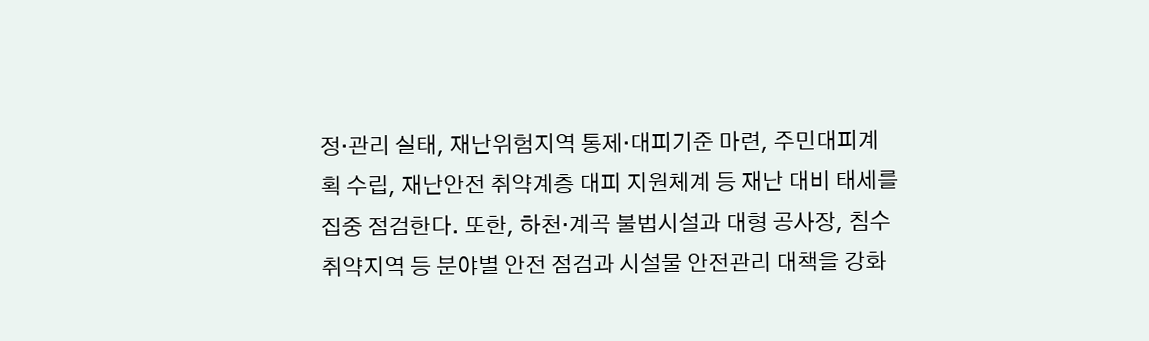정·관리 실태, 재난위험지역 통제·대피기준 마련, 주민대피계획 수립, 재난안전 취약계층 대피 지원체계 등 재난 대비 태세를 집중 점검한다. 또한, 하천·계곡 불법시설과 대형 공사장, 침수취약지역 등 분야별 안전 점검과 시설물 안전관리 대책을 강화